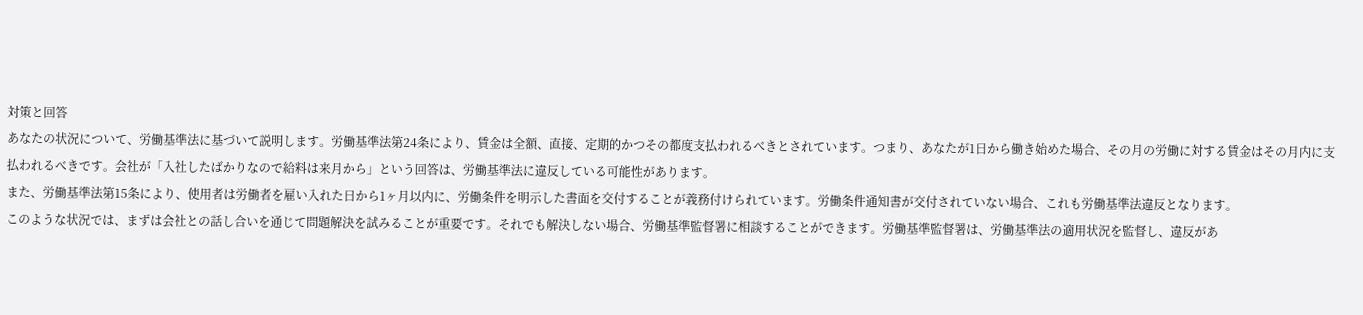対策と回答
あなたの状況について、労働基準法に基づいて説明します。労働基準法第24条により、賃金は全額、直接、定期的かつその都度支払われるべきとされています。つまり、あなたが1日から働き始めた場合、その月の労働に対する賃金はその月内に支払われるべきです。会社が「入社したばかりなので給料は来月から」という回答は、労働基準法に違反している可能性があります。
また、労働基準法第15条により、使用者は労働者を雇い入れた日から1ヶ月以内に、労働条件を明示した書面を交付することが義務付けられています。労働条件通知書が交付されていない場合、これも労働基準法違反となります。
このような状況では、まずは会社との話し合いを通じて問題解決を試みることが重要です。それでも解決しない場合、労働基準監督署に相談することができます。労働基準監督署は、労働基準法の適用状況を監督し、違反があ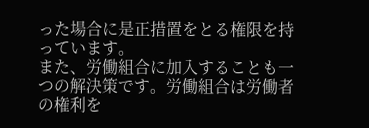った場合に是正措置をとる権限を持っています。
また、労働組合に加入することも一つの解決策です。労働組合は労働者の権利を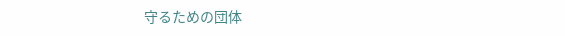守るための団体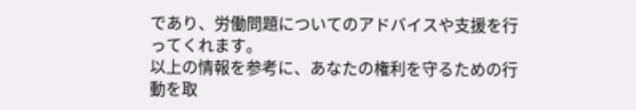であり、労働問題についてのアドバイスや支援を行ってくれます。
以上の情報を参考に、あなたの権利を守るための行動を取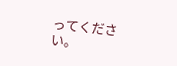ってください。